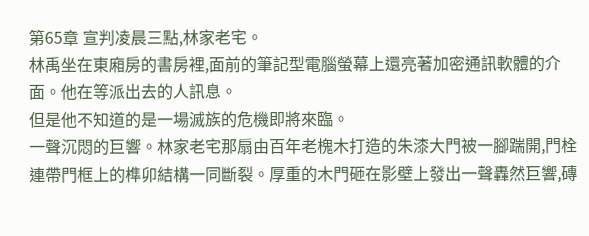第65章 宣判凌晨三點,林家老宅。
林禹坐在東廂房的書房裡,面前的筆記型電腦螢幕上還亮著加密通訊軟體的介面。他在等派出去的人訊息。
但是他不知道的是一場滅族的危機即將來臨。
一聲沉悶的巨響。林家老宅那扇由百年老槐木打造的朱漆大門被一腳踹開,門栓連帶門框上的榫卯結構一同斷裂。厚重的木門砸在影壁上發出一聲轟然巨響,磚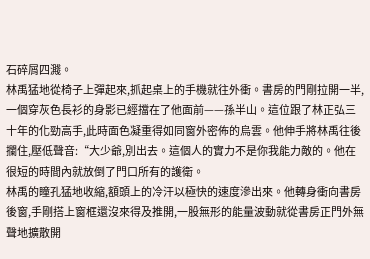石碎屑四濺。
林禹猛地從椅子上彈起來,抓起桌上的手機就往外衝。書房的門剛拉開一半,一個穿灰色長衫的身影已經擋在了他面前——孫半山。這位跟了林正弘三十年的化勁高手,此時面色凝重得如同窗外密佈的烏雲。他伸手將林禹往後攔住,壓低聲音:“大少爺,別出去。這個人的實力不是你我能力敵的。他在很短的時間內就放倒了門口所有的護衛。
林禹的瞳孔猛地收縮,額頭上的冷汗以極快的速度滲出來。他轉身衝向書房後窗,手剛搭上窗框還沒來得及推開,一股無形的能量波動就從書房正門外無聲地擴散開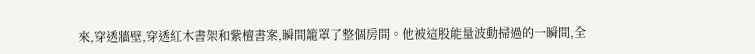來,穿透牆壁,穿透紅木書架和紫檀書案,瞬間籠罩了整個房間。他被這股能量波動掃過的一瞬間,全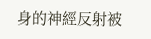身的神經反射被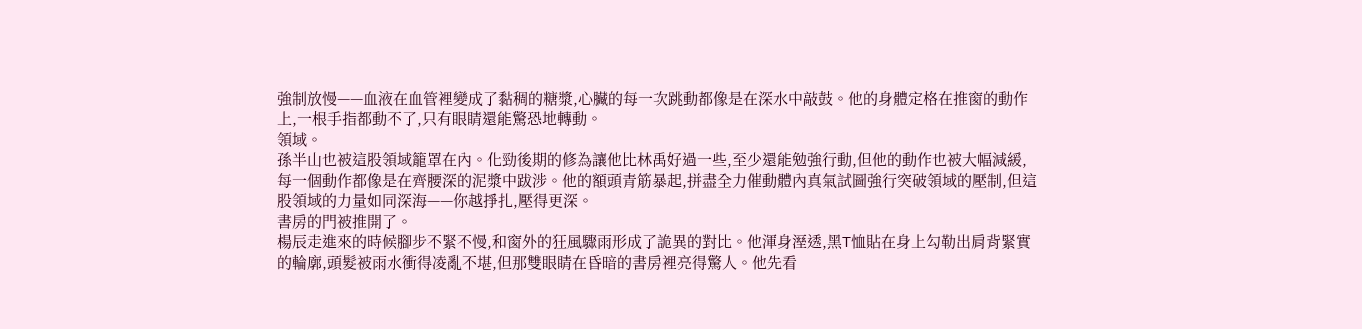強制放慢——血液在血管裡變成了黏稠的糖漿,心臟的每一次跳動都像是在深水中敲鼓。他的身體定格在推窗的動作上,一根手指都動不了,只有眼睛還能驚恐地轉動。
領域。
孫半山也被這股領域籠罩在內。化勁後期的修為讓他比林禹好過一些,至少還能勉強行動,但他的動作也被大幅減緩,每一個動作都像是在齊腰深的泥漿中跋涉。他的額頭青筋暴起,拼盡全力催動體內真氣試圖強行突破領域的壓制,但這股領域的力量如同深海——你越掙扎,壓得更深。
書房的門被推開了。
楊辰走進來的時候腳步不緊不慢,和窗外的狂風驟雨形成了詭異的對比。他渾身溼透,黑T恤貼在身上勾勒出肩背緊實的輪廓,頭髮被雨水衝得凌亂不堪,但那雙眼睛在昏暗的書房裡亮得驚人。他先看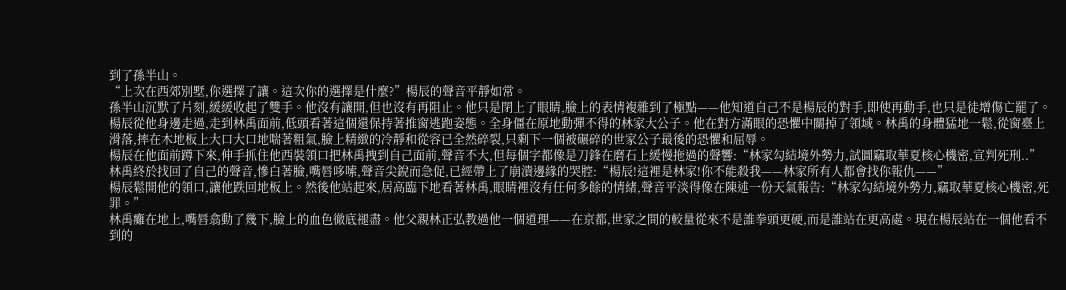到了孫半山。
“上次在西郊別墅,你選擇了讓。這次你的選擇是什麼?”楊辰的聲音平靜如常。
孫半山沉默了片刻,緩緩收起了雙手。他沒有讓開,但也沒有再阻止。他只是閉上了眼睛,臉上的表情複雜到了極點——他知道自己不是楊辰的對手,即使再動手,也只是徒增傷亡罷了。
楊辰從他身邊走過,走到林禹面前,低頭看著這個還保持著推窗逃跑姿態。全身僵在原地動彈不得的林家大公子。他在對方滿眼的恐懼中關掉了領域。林禹的身體猛地一鬆,從窗臺上滑落,摔在木地板上大口大口地喘著粗氣,臉上精緻的冷靜和從容已全然碎裂,只剩下一個被碾碎的世家公子最後的恐懼和屈辱。
楊辰在他面前蹲下來,伸手抓住他西裝領口把林禹拽到自己面前,聲音不大,但每個字都像是刀鋒在磨石上緩慢拖過的聲響:“林家勾結境外勢力,試圖竊取華夏核心機密,宣判死刑..”
林禹終於找回了自己的聲音,慘白著臉,嘴唇哆嗦,聲音尖銳而急促,已經帶上了崩潰邊緣的哭腔:“楊辰!這裡是林家!你不能殺我——林家所有人都會找你報仇——”
楊辰鬆開他的領口,讓他跌回地板上。然後他站起來,居高臨下地看著林禹,眼睛裡沒有任何多餘的情緒,聲音平淡得像在陳述一份天氣報告:“林家勾結境外勢力,竊取華夏核心機密,死罪。”
林禹癱在地上,嘴唇翕動了幾下,臉上的血色徹底褪盡。他父親林正弘教過他一個道理——在京都,世家之間的較量從來不是誰拳頭更硬,而是誰站在更高處。現在楊辰站在一個他看不到的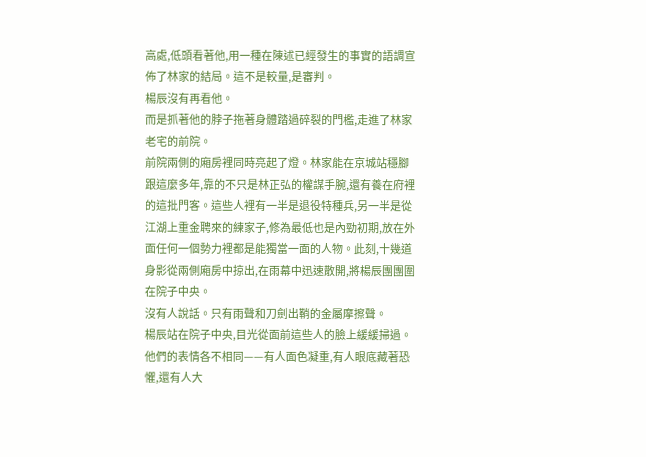高處,低頭看著他,用一種在陳述已經發生的事實的語調宣佈了林家的結局。這不是較量,是審判。
楊辰沒有再看他。
而是抓著他的脖子拖著身體踏過碎裂的門檻,走進了林家老宅的前院。
前院兩側的廂房裡同時亮起了燈。林家能在京城站穩腳跟這麼多年,靠的不只是林正弘的權謀手腕,還有養在府裡的這批門客。這些人裡有一半是退役特種兵,另一半是從江湖上重金聘來的練家子,修為最低也是內勁初期,放在外面任何一個勢力裡都是能獨當一面的人物。此刻,十幾道身影從兩側廂房中掠出,在雨幕中迅速散開,將楊辰團團圍在院子中央。
沒有人說話。只有雨聲和刀劍出鞘的金屬摩擦聲。
楊辰站在院子中央,目光從面前這些人的臉上緩緩掃過。他們的表情各不相同——有人面色凝重,有人眼底藏著恐懼,還有人大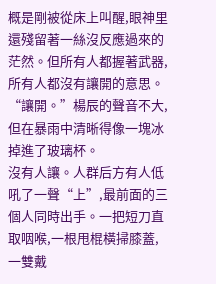概是剛被從床上叫醒,眼神里還殘留著一絲沒反應過來的茫然。但所有人都握著武器,所有人都沒有讓開的意思。
“讓開。”楊辰的聲音不大,但在暴雨中清晰得像一塊冰掉進了玻璃杯。
沒有人讓。人群后方有人低吼了一聲“上”,最前面的三個人同時出手。一把短刀直取咽喉,一根甩棍橫掃膝蓋,一雙戴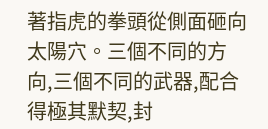著指虎的拳頭從側面砸向太陽穴。三個不同的方向,三個不同的武器,配合得極其默契,封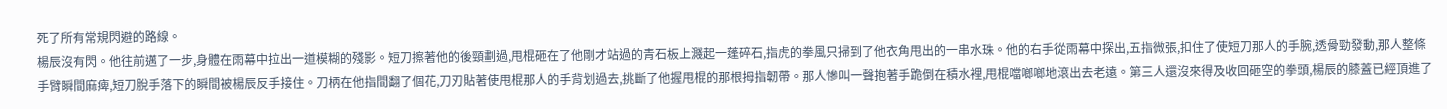死了所有常規閃避的路線。
楊辰沒有閃。他往前邁了一步,身體在雨幕中拉出一道模糊的殘影。短刀擦著他的後頸劃過,甩棍砸在了他剛才站過的青石板上濺起一蓬碎石,指虎的拳風只掃到了他衣角甩出的一串水珠。他的右手從雨幕中探出,五指微張,扣住了使短刀那人的手腕,透骨勁發動,那人整條手臂瞬間麻痺,短刀脫手落下的瞬間被楊辰反手接住。刀柄在他指間翻了個花,刀刃貼著使甩棍那人的手背划過去,挑斷了他握甩棍的那根拇指韌帶。那人慘叫一聲抱著手跪倒在積水裡,甩棍噹啷啷地滾出去老遠。第三人還沒來得及收回砸空的拳頭,楊辰的膝蓋已經頂進了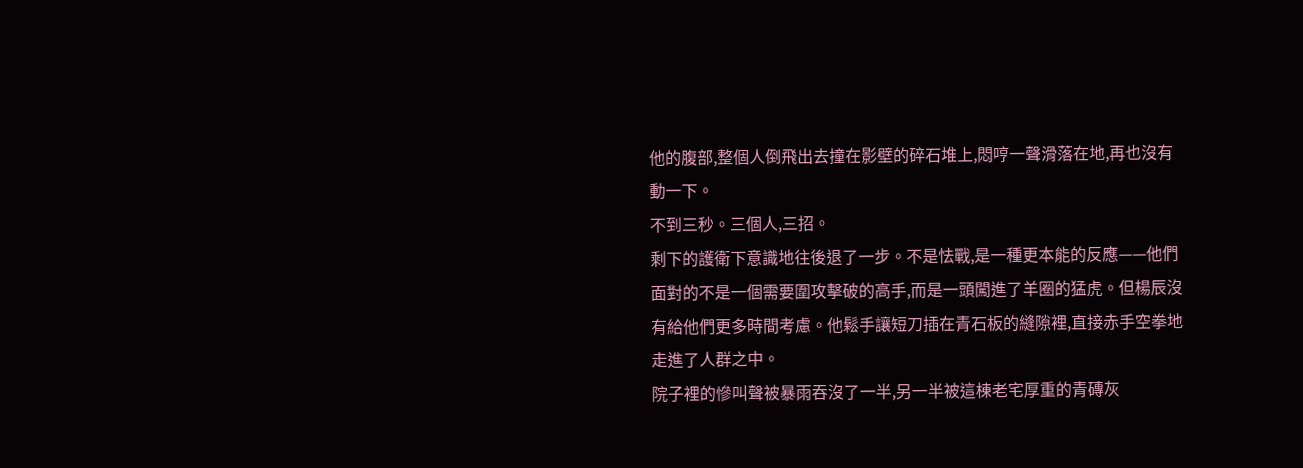他的腹部,整個人倒飛出去撞在影壁的碎石堆上,悶哼一聲滑落在地,再也沒有動一下。
不到三秒。三個人,三招。
剩下的護衛下意識地往後退了一步。不是怯戰,是一種更本能的反應——他們面對的不是一個需要圍攻擊破的高手,而是一頭闖進了羊圈的猛虎。但楊辰沒有給他們更多時間考慮。他鬆手讓短刀插在青石板的縫隙裡,直接赤手空拳地走進了人群之中。
院子裡的慘叫聲被暴雨吞沒了一半,另一半被這棟老宅厚重的青磚灰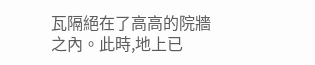瓦隔絕在了高高的院牆之內。此時,地上已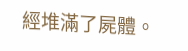經堆滿了屍體。